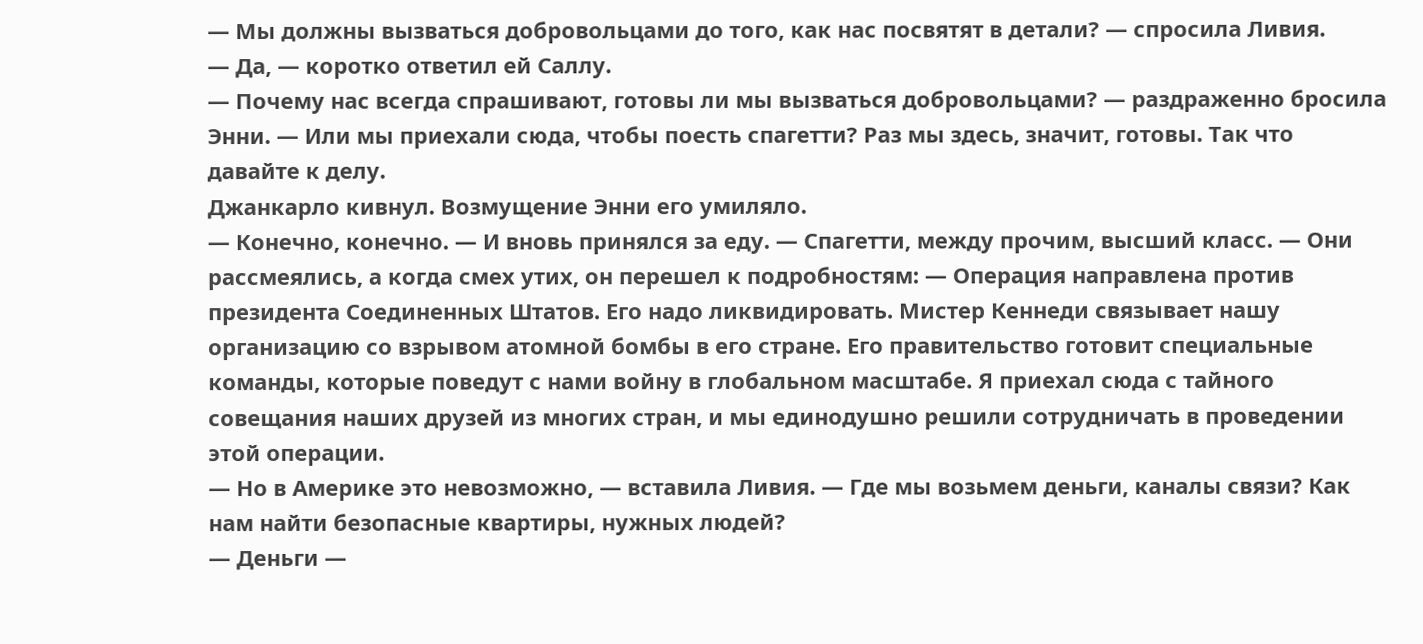— Мы должны вызваться добровольцами до того, как нас посвятят в детали? — спросила Ливия.
— Да, — коротко ответил ей Саллу.
— Почему нас всегда спрашивают, готовы ли мы вызваться добровольцами? — раздраженно бросила Энни. — Или мы приехали сюда, чтобы поесть спагетти? Раз мы здесь, значит, готовы. Так что давайте к делу.
Джанкарло кивнул. Возмущение Энни его умиляло.
— Конечно, конечно. — И вновь принялся за еду. — Спагетти, между прочим, высший класс. — Они рассмеялись, а когда смех утих, он перешел к подробностям: — Операция направлена против президента Соединенных Штатов. Его надо ликвидировать. Мистер Кеннеди связывает нашу организацию со взрывом атомной бомбы в его стране. Его правительство готовит специальные команды, которые поведут с нами войну в глобальном масштабе. Я приехал сюда с тайного совещания наших друзей из многих стран, и мы единодушно решили сотрудничать в проведении этой операции.
— Но в Америке это невозможно, — вставила Ливия. — Где мы возьмем деньги, каналы связи? Как нам найти безопасные квартиры, нужных людей?
— Деньги —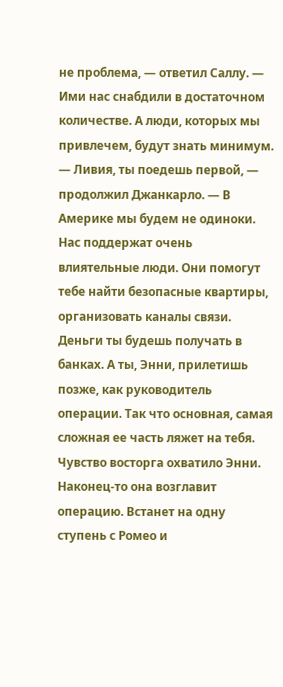не проблема, — ответил Саллу. — Ими нас снабдили в достаточном количестве. А люди, которых мы привлечем, будут знать минимум.
— Ливия, ты поедешь первой, — продолжил Джанкарло. — В Америке мы будем не одиноки. Нас поддержат очень влиятельные люди. Они помогут тебе найти безопасные квартиры, организовать каналы связи. Деньги ты будешь получать в банках. А ты, Энни, прилетишь позже, как руководитель операции. Так что основная, самая сложная ее часть ляжет на тебя.
Чувство восторга охватило Энни. Наконец-то она возглавит операцию. Встанет на одну ступень с Ромео и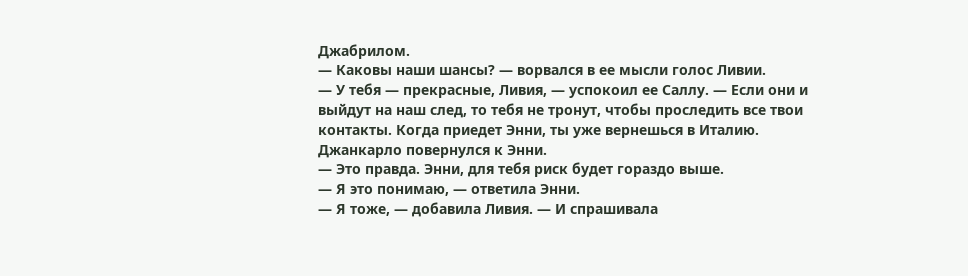Джабрилом.
— Каковы наши шансы? — ворвался в ее мысли голос Ливии.
— У тебя — прекрасные, Ливия, — успокоил ее Саллу. — Если они и выйдут на наш след, то тебя не тронут, чтобы проследить все твои контакты. Когда приедет Энни, ты уже вернешься в Италию.
Джанкарло повернулся к Энни.
— Это правда. Энни, для тебя риск будет гораздо выше.
— Я это понимаю, — ответила Энни.
— Я тоже, — добавила Ливия. — И спрашивала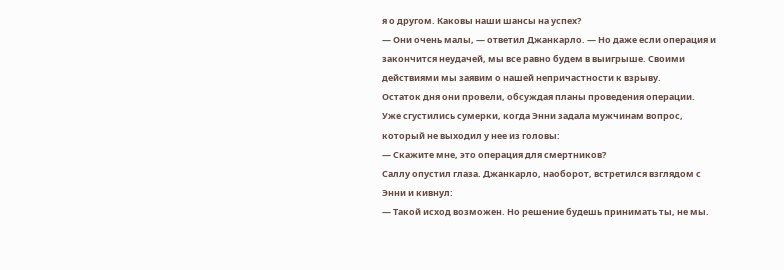я о другом. Каковы наши шансы на успех?
— Они очень малы, — ответил Джанкарло. — Но даже если операция и закончится неудачей, мы все равно будем в выигрыше. Своими действиями мы заявим о нашей непричастности к взрыву.
Остаток дня они провели, обсуждая планы проведения операции.
Уже сгустились сумерки, когда Энни задала мужчинам вопрос, который не выходил у нее из головы:
— Скажите мне, это операция для смертников?
Саллу опустил глаза. Джанкарло, наоборот, встретился взглядом с Энни и кивнул:
— Такой исход возможен. Но решение будешь принимать ты, не мы.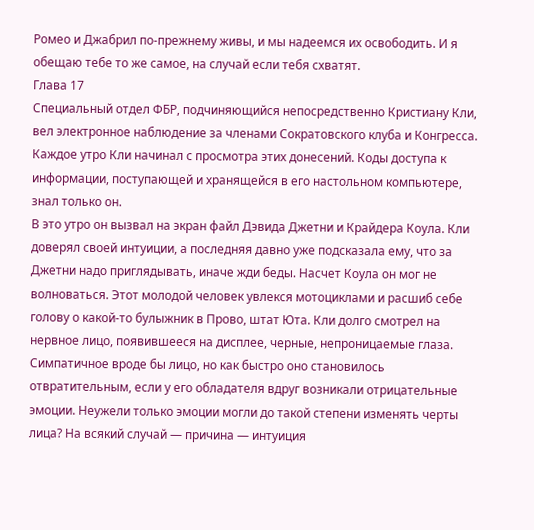Ромео и Джабрил по-прежнему живы, и мы надеемся их освободить. И я обещаю тебе то же самое, на случай если тебя схватят.
Глава 17
Специальный отдел ФБР, подчиняющийся непосредственно Кристиану Кли, вел электронное наблюдение за членами Сократовского клуба и Конгресса. Каждое утро Кли начинал с просмотра этих донесений. Коды доступа к информации, поступающей и хранящейся в его настольном компьютере, знал только он.
В это утро он вызвал на экран файл Дэвида Джетни и Крайдера Коула. Кли доверял своей интуиции, а последняя давно уже подсказала ему, что за Джетни надо приглядывать, иначе жди беды. Насчет Коула он мог не волноваться. Этот молодой человек увлекся мотоциклами и расшиб себе голову о какой-то булыжник в Прово, штат Юта. Кли долго смотрел на нервное лицо, появившееся на дисплее, черные, непроницаемые глаза. Симпатичное вроде бы лицо, но как быстро оно становилось отвратительным, если у его обладателя вдруг возникали отрицательные эмоции. Неужели только эмоции могли до такой степени изменять черты лица? На всякий случай — причина — интуиция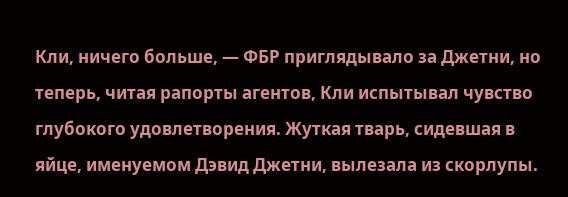Кли, ничего больше, — ФБР приглядывало за Джетни, но теперь, читая рапорты агентов, Кли испытывал чувство глубокого удовлетворения. Жуткая тварь, сидевшая в яйце, именуемом Дэвид Джетни, вылезала из скорлупы.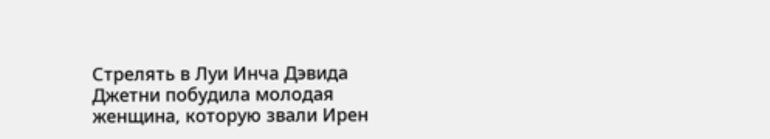Стрелять в Луи Инча Дэвида Джетни побудила молодая женщина, которую звали Ирен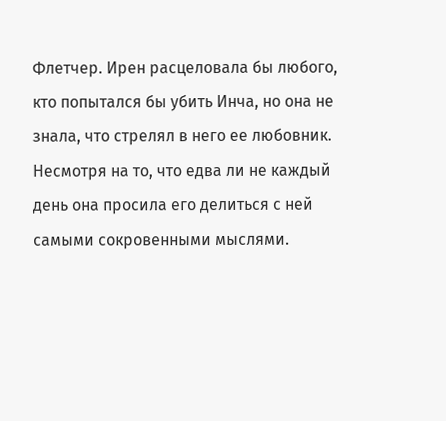Флетчер. Ирен расцеловала бы любого, кто попытался бы убить Инча, но она не знала, что стрелял в него ее любовник. Несмотря на то, что едва ли не каждый день она просила его делиться с ней самыми сокровенными мыслями.